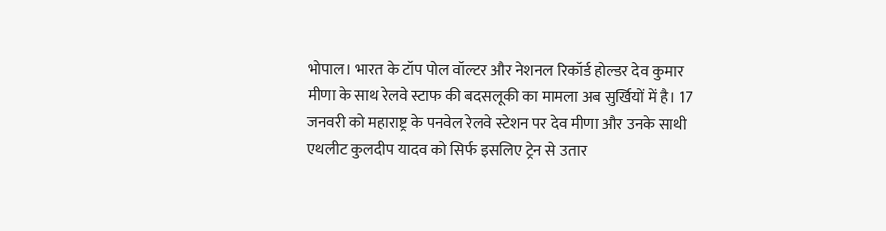भोपाल। भारत के टॉप पोल वॉल्टर और नेशनल रिकॉर्ड होल्डर देव कुमार मीणा के साथ रेलवे स्टाफ की बदसलूकी का मामला अब सुर्खियों में है। 17 जनवरी को महाराष्ट्र के पनवेल रेलवे स्टेशन पर देव मीणा और उनके साथी एथलीट कुलदीप यादव को सिर्फ इसलिए ट्रेन से उतार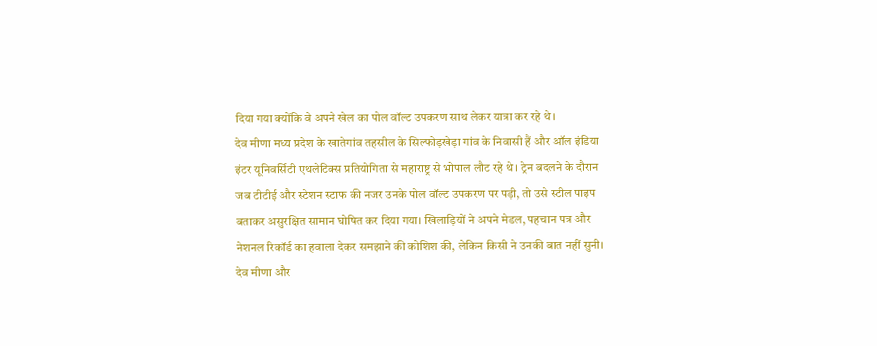दिया गया क्योंकि वे अपने खेल का पोल वॉल्ट उपकरण साथ लेकर यात्रा कर रहे थे।
देव मीणा मध्य प्रदेश के खातेगांव तहसील के सिल्फोड़खेड़ा गांव के निवासी हैं और ऑल इंडिया इंटर यूनिवर्सिटी एथलेटिक्स प्रतियोगिता से महाराष्ट्र से भोपाल लौट रहे थे। ट्रेन बदलने के दौरान जब टीटीई और स्टेशन स्टाफ की नजर उनके पोल वॉल्ट उपकरण पर पड़ी, तो उसे स्टील पाइप बताकर असुरक्षित सामान घोषित कर दिया गया। खिलाड़ियों ने अपने मेडल, पहचान पत्र और नेशनल रिकॉर्ड का हवाला देकर समझाने की कोशिश की, लेकिन किसी ने उनकी बात नहीं सुनी।
देव मीणा और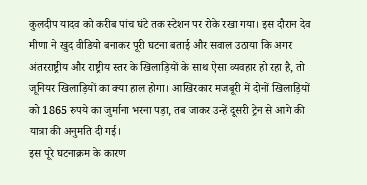कुलदीप यादव को करीब पांच घंटे तक स्टेशन पर रोके रखा गया। इस दौरान देव मीणा ने खुद वीडियो बनाकर पूरी घटना बताई और सवाल उठाया कि अगर अंतरराष्ट्रीय और राष्ट्रीय स्तर के खिलाड़ियों के साथ ऐसा व्यवहार हो रहा है, तो जूनियर खिलाड़ियों का क्या हाल होगा। आखिरकार मजबूरी में दोनों खिलाड़ियों को 1865 रुपये का जुर्माना भरना पड़ा, तब जाकर उन्हें दूसरी ट्रेन से आगे की यात्रा की अनुमति दी गई।
इस पूरे घटनाक्रम के कारण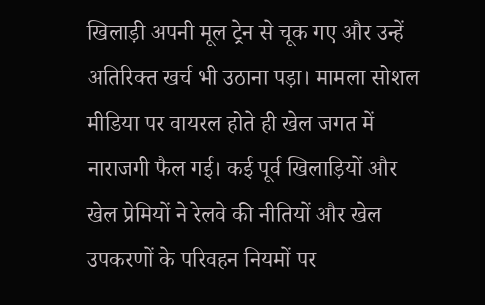खिलाड़ी अपनी मूल ट्रेन से चूक गए और उन्हें अतिरिक्त खर्च भी उठाना पड़ा। मामला सोशल मीडिया पर वायरल होते ही खेल जगत में नाराजगी फैल गई। कई पूर्व खिलाड़ियों और खेल प्रेमियों ने रेलवे की नीतियों और खेल उपकरणों के परिवहन नियमों पर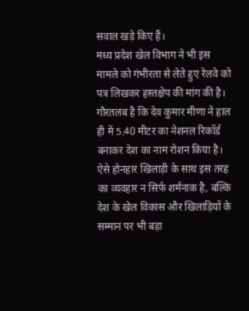सवाल खड़े किए हैं।
मध्य प्रदेश खेल विभाग ने भी इस मामले को गंभीरता से लेते हुए रेलवे को पत्र लिखकर हस्तक्षेप की मांग की है। गौरतलब है कि देव कुमार मीणा ने हाल ही में 5.40 मीटर का नेशनल रिकॉर्ड बनाकर देश का नाम रोशन किया है। ऐसे होनहार खिलाड़ी के साथ इस तरह का व्यवहार न सिर्फ शर्मनाक है, बल्कि देश के खेल विकास और खिलाड़ियों के सम्मान पर भी बड़ा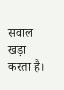सवाल खड़ा करता है।